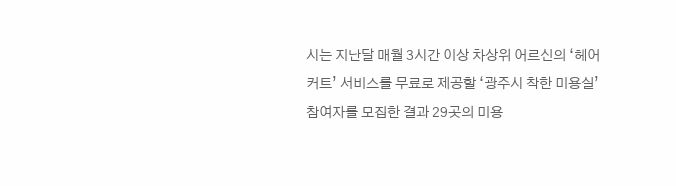시는 지난달 매월 3시간 이상 차상위 어르신의 ‘헤어커트’ 서비스를 무료로 제공할 ‘광주시 착한 미용실’ 참여자를 모집한 결과 29곳의 미용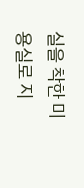실을 착한 미용실로 지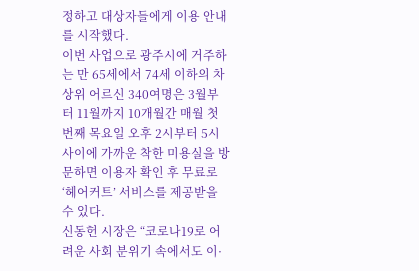정하고 대상자들에게 이용 안내를 시작했다.
이번 사업으로 광주시에 거주하는 만 65세에서 74세 이하의 차상위 어르신 340여명은 3월부터 11월까지 10개월간 매월 첫 번째 목요일 오후 2시부터 5시 사이에 가까운 착한 미용실을 방문하면 이용자 확인 후 무료로 ‘헤어커트’ 서비스를 제공받을 수 있다.
신동헌 시장은 “코로나19로 어려운 사회 분위기 속에서도 이·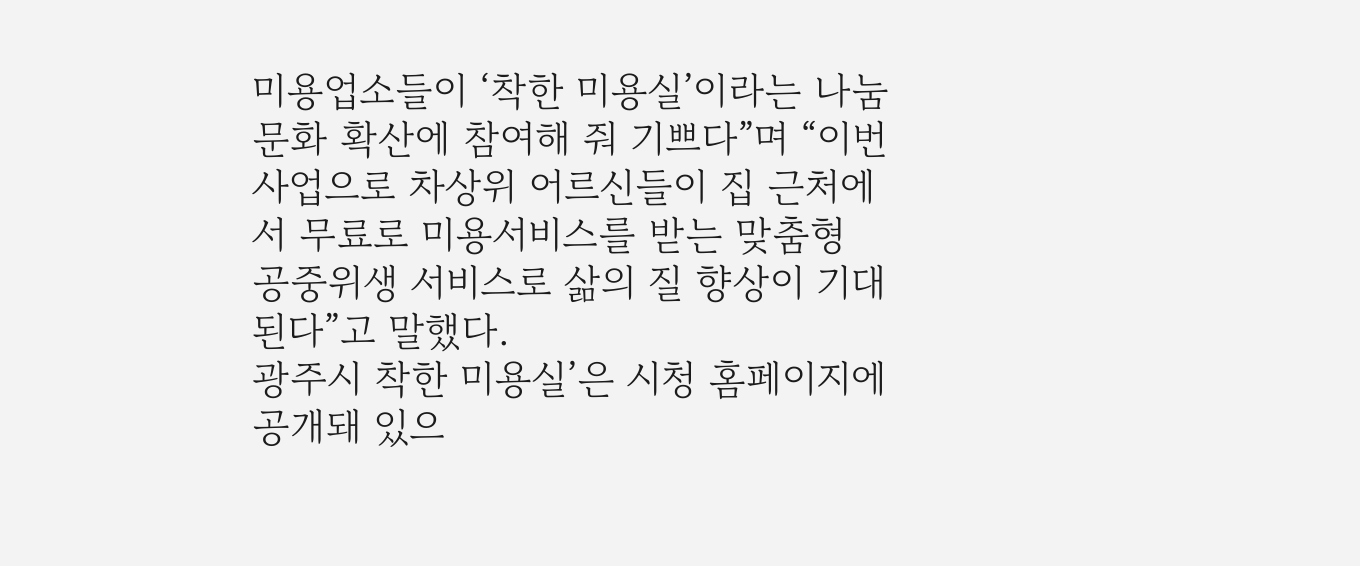미용업소들이 ‘착한 미용실’이라는 나눔 문화 확산에 참여해 줘 기쁘다”며 “이번 사업으로 차상위 어르신들이 집 근처에서 무료로 미용서비스를 받는 맞춤형 공중위생 서비스로 삶의 질 향상이 기대된다”고 말했다.
광주시 착한 미용실’은 시청 홈페이지에 공개돼 있으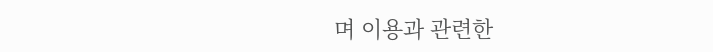며 이용과 관련한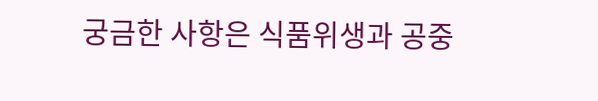궁금한 사항은 식품위생과 공중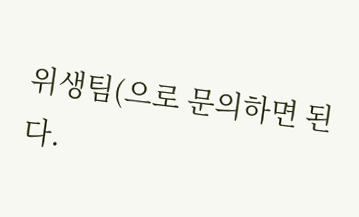위생팀(으로 문의하면 된다.